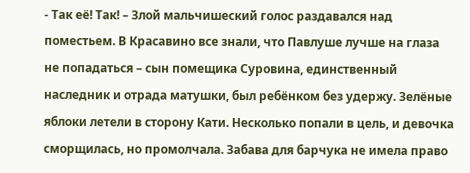- Так её! Так! – Злой мальчишеский голос раздавался над поместьем. В Красавино все знали, что Павлуше лучше на глаза не попадаться – сын помещика Суровина, единственный наследник и отрада матушки, был ребёнком без удержу. Зелёные яблоки летели в сторону Кати. Несколько попали в цель, и девочка сморщилась, но промолчала. Забава для барчука не имела право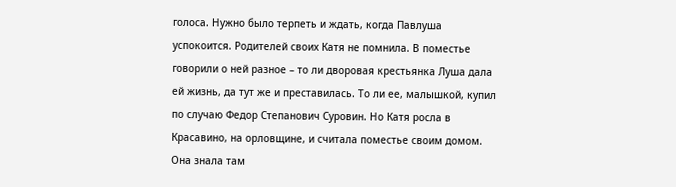голоса. Нужно было терпеть и ждать, когда Павлуша успокоится. Родителей своих Катя не помнила. В поместье говорили о ней разное – то ли дворовая крестьянка Луша дала ей жизнь, да тут же и преставилась. То ли ее, малышкой, купил по случаю Федор Степанович Суровин. Но Катя росла в Красавино, на орловщине, и считала поместье своим домом. Она знала там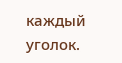каждый уголок.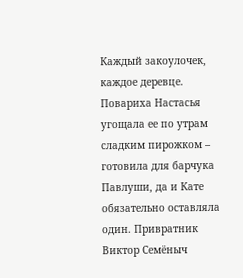Каждый закоулочек, каждое деревце. Повариха Настасья угощала ее по утрам сладким пирожком – готовила для барчука Павлуши, да и Кате обязательно оставляла один. Привратник Виктор Семёныч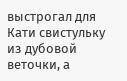выстрогал для Кати свистульку из дубовой веточки, а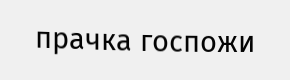прачка госпожи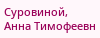Суровиной, Анна Тимофеевн